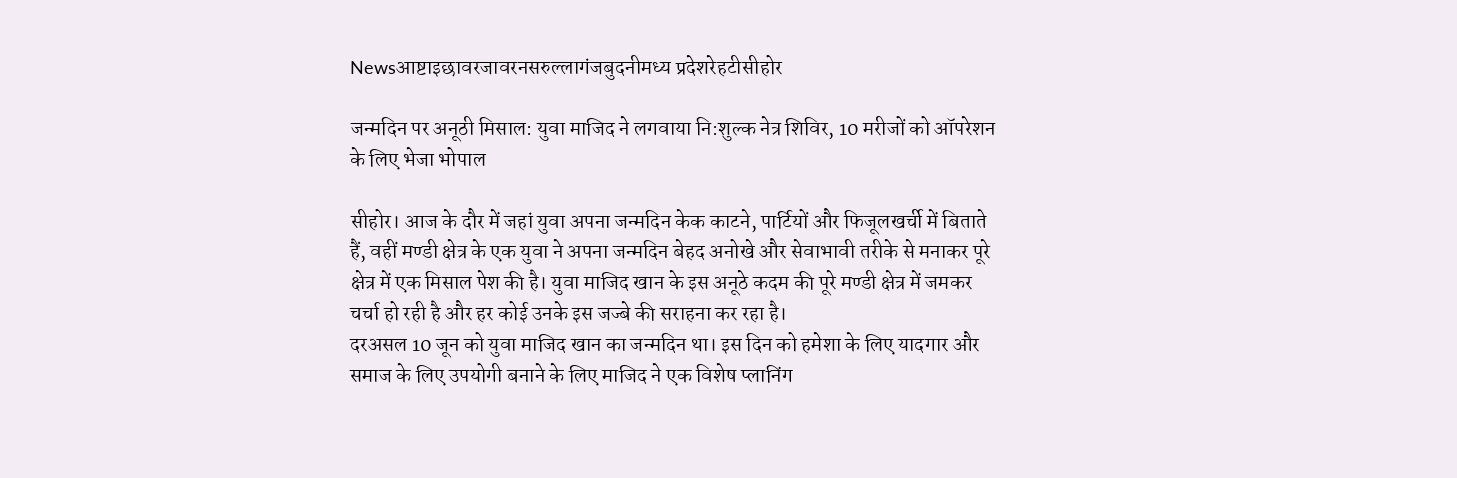Newsआष्टाइछावरजावरनसरुल्लागंजबुदनीमध्य प्रदेशरेहटीसीहोर

जन्मदिन पर अनूठी मिसाल: युवा माजिद ने लगवाया नि:शुल्क नेत्र शिविर, 10 मरीजों को ऑपरेशन के लिए भेजा भोपाल

सीहोर। आज के दौर में जहां युवा अपना जन्मदिन केक काटने, पार्टियों और फिजूलखर्ची में बिताते हैं, वहीं मण्डी क्षेत्र के एक युवा ने अपना जन्मदिन बेहद अनोखे और सेवाभावी तरीके से मनाकर पूरे क्षेत्र में एक मिसाल पेश की है। युवा माजिद खान के इस अनूठे कदम की पूरे मण्डी क्षेत्र में जमकर चर्चा हो रही है और हर कोई उनके इस जज्बे की सराहना कर रहा है।
दरअसल 10 जून को युवा माजिद खान का जन्मदिन था। इस दिन को हमेशा के लिए यादगार और समाज के लिए उपयोगी बनाने के लिए माजिद ने एक विशेष प्लानिंग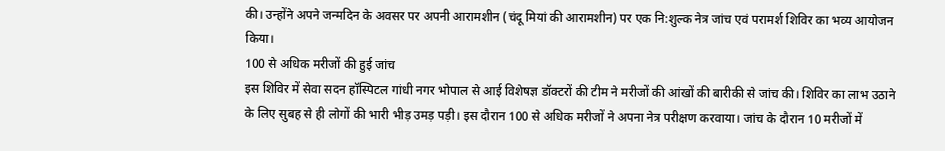की। उन्होंने अपने जन्मदिन के अवसर पर अपनी आरामशीन (चंदू मियां की आरामशीन) पर एक नि:शुल्क नेत्र जांच एवं परामर्श शिविर का भव्य आयोजन किया।
100 से अधिक मरीजों की हुई जांच
इस शिविर में सेवा सदन हॉस्पिटल गांधी नगर भोपाल से आई विशेषज्ञ डॉक्टरों की टीम ने मरीजों की आंखों की बारीकी से जांच की। शिविर का लाभ उठाने के लिए सुबह से ही लोगों की भारी भीड़ उमड़ पड़ी। इस दौरान 100 से अधिक मरीजों ने अपना नेत्र परीक्षण करवाया। जांच के दौरान 10 मरीजों में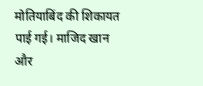मोतियाबिंद की शिकायत पाई गई। माजिद खान और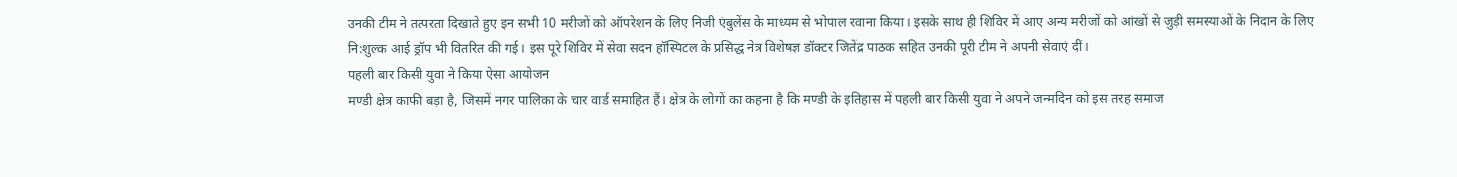उनकी टीम ने तत्परता दिखाते हुए इन सभी 10 मरीजों को ऑपरेशन के लिए निजी एंबुलेंस के माध्यम से भोपाल रवाना किया। इसके साथ ही शिविर में आए अन्य मरीजों को आंखों से जुड़ी समस्याओं के निदान के लिए नि:शुल्क आई ड्रॉप भी वितरित की गई। इस पूरे शिविर में सेवा सदन हॉस्पिटल के प्रसिद्ध नेत्र विशेषज्ञ डॉक्टर जितेंद्र पाठक सहित उनकी पूरी टीम ने अपनी सेवाएं दीं।
पहली बार किसी युवा ने किया ऐसा आयोजन
मण्डी क्षेत्र काफी बड़ा है, जिसमें नगर पालिका के चार वार्ड समाहित हैं। क्षेत्र के लोगों का कहना है कि मण्डी के इतिहास में पहली बार किसी युवा ने अपने जन्मदिन को इस तरह समाज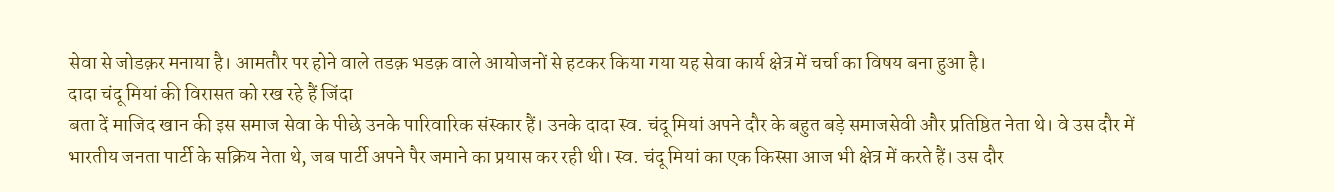सेवा से जोडक़र मनाया है। आमतौर पर होने वाले तडक़ भडक़ वाले आयोजनों से हटकर किया गया यह सेवा कार्य क्षेत्र में चर्चा का विषय बना हुआ है।
दादा चंदू मियां की विरासत को रख रहे हैं जिंदा
बता दें माजिद खान की इस समाज सेवा के पीछे उनके पारिवारिक संस्कार हैं। उनके दादा स्व. चंदू मियां अपने दौर के बहुत बड़े समाजसेवी और प्रतिष्ठित नेता थे। वे उस दौर में भारतीय जनता पार्टी के सक्रिय नेता थे, जब पार्टी अपने पैर जमाने का प्रयास कर रही थी। स्व. चंदू मियां का एक किस्सा आज भी क्षेत्र में करते हैं। उस दौर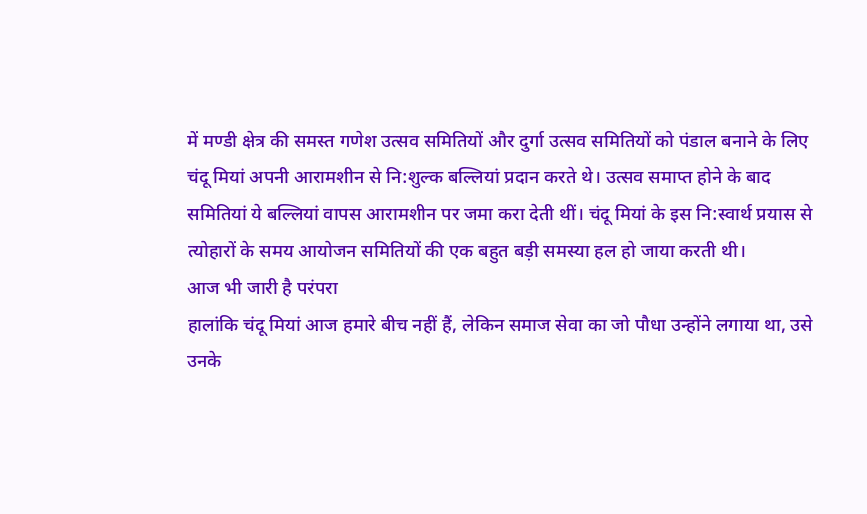में मण्डी क्षेत्र की समस्त गणेश उत्सव समितियों और दुर्गा उत्सव समितियों को पंडाल बनाने के लिए चंदू मियां अपनी आरामशीन से नि:शुल्क बल्लियां प्रदान करते थे। उत्सव समाप्त होने के बाद समितियां ये बल्लियां वापस आरामशीन पर जमा करा देती थीं। चंदू मियां के इस नि:स्वार्थ प्रयास से त्योहारों के समय आयोजन समितियों की एक बहुत बड़ी समस्या हल हो जाया करती थी।
आज भी जारी है परंपरा
हालांकि चंदू मियां आज हमारे बीच नहीं हैं, लेकिन समाज सेवा का जो पौधा उन्होंने लगाया था, उसे उनके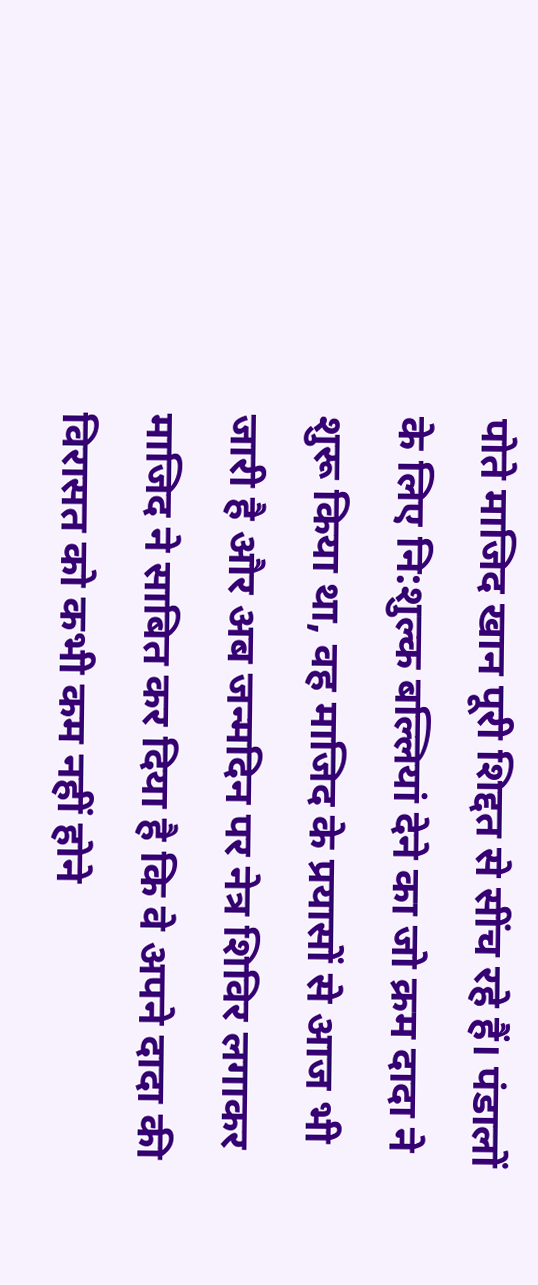पोते माजिद खान पूरी शिद्दत से सींच रहे हैं। पंडालों के लिए नि:शुल्क बल्लियां देने का जो क्रम दादा ने शुरू किया था, वह माजिद के प्रयासों से आज भी जारी है और अब जन्मदिन पर नेत्र शिविर लगाकर माजिद ने साबित कर दिया है कि वे अपने दादा की विरासत को कभी कम नहीं होने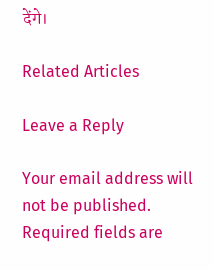देंगे।

Related Articles

Leave a Reply

Your email address will not be published. Required fields are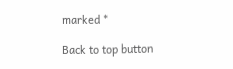marked *

Back to top button